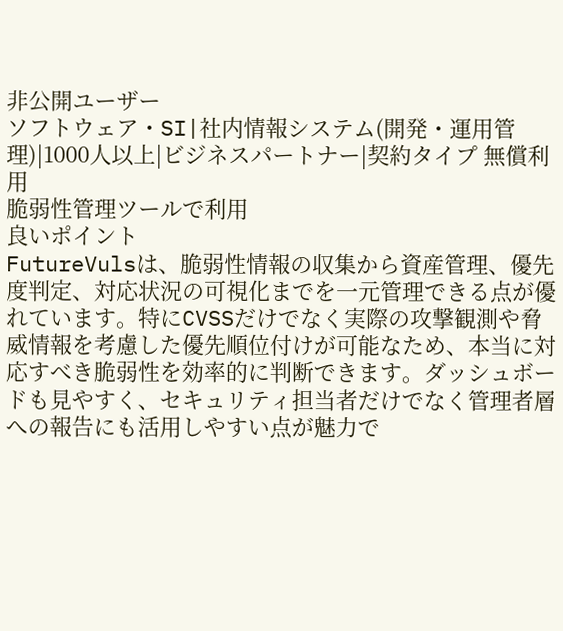非公開ユーザー
ソフトウェア・SI|社内情報システム(開発・運用管理)|1000人以上|ビジネスパートナー|契約タイプ 無償利用
脆弱性管理ツールで利用
良いポイント
FutureVulsは、脆弱性情報の収集から資産管理、優先度判定、対応状況の可視化までを一元管理できる点が優れています。特にCVSSだけでなく実際の攻撃観測や脅威情報を考慮した優先順位付けが可能なため、本当に対応すべき脆弱性を効率的に判断できます。ダッシュボードも見やすく、セキュリティ担当者だけでなく管理者層への報告にも活用しやすい点が魅力で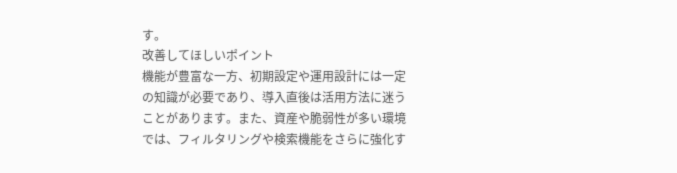す。
改善してほしいポイント
機能が豊富な一方、初期設定や運用設計には一定の知識が必要であり、導入直後は活用方法に迷うことがあります。また、資産や脆弱性が多い環境では、フィルタリングや検索機能をさらに強化す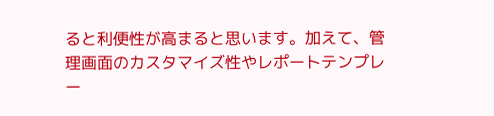ると利便性が高まると思います。加えて、管理画面のカスタマイズ性やレポートテンプレー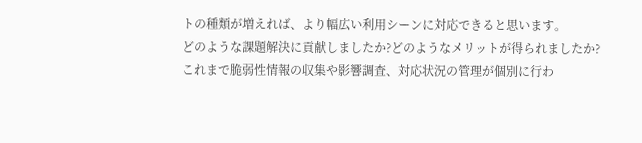トの種類が増えれば、より幅広い利用シーンに対応できると思います。
どのような課題解決に貢献しましたか?どのようなメリットが得られましたか?
これまで脆弱性情報の収集や影響調査、対応状況の管理が個別に行わ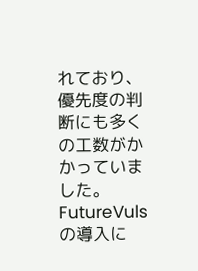れており、優先度の判断にも多くの工数がかかっていました。FutureVulsの導入に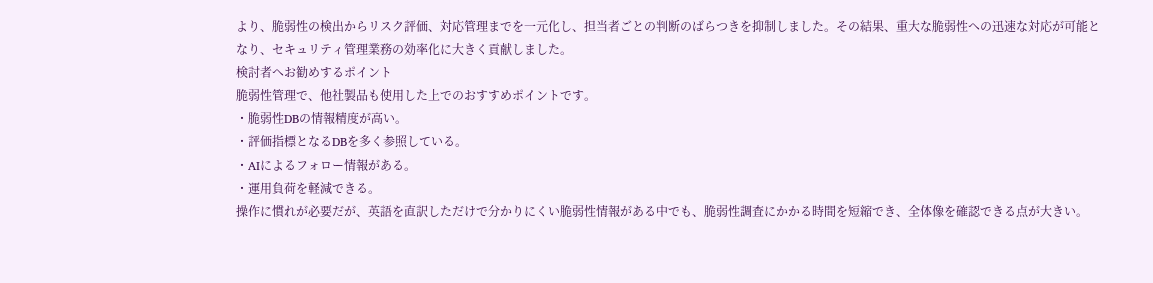より、脆弱性の検出からリスク評価、対応管理までを一元化し、担当者ごとの判断のばらつきを抑制しました。その結果、重大な脆弱性への迅速な対応が可能となり、セキュリティ管理業務の効率化に大きく貢献しました。
検討者へお勧めするポイント
脆弱性管理で、他社製品も使用した上でのおすすめポイントです。
・脆弱性DBの情報精度が高い。
・評価指標となるDBを多く参照している。
・AIによるフォロー情報がある。
・運用負荷を軽減できる。
操作に慣れが必要だが、英語を直訳しただけで分かりにくい脆弱性情報がある中でも、脆弱性調査にかかる時間を短縮でき、全体像を確認できる点が大きい。